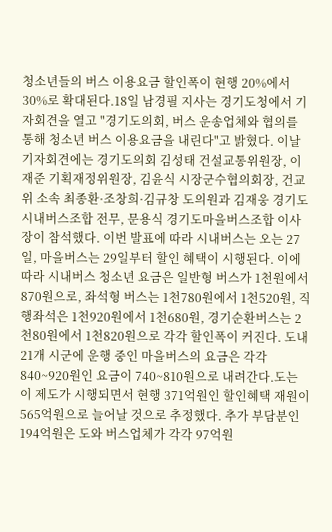청소년들의 버스 이용요금 할인폭이 현행 20%에서 30%로 확대된다.18일 남경필 지사는 경기도청에서 기자회견을 열고 "경기도의회, 버스 운송업체와 협의를 통해 청소년 버스 이용요금을 내린다"고 밝혔다. 이날 기자회견에는 경기도의회 김성태 건설교통위원장, 이재준 기획재정위원장, 김윤식 시장군수협의회장, 건교위 소속 최종환·조창희·김규창 도의원과 김재웅 경기도시내버스조합 전무, 문용식 경기도마을버스조합 이사장이 참석했다. 이번 발표에 따라 시내버스는 오는 27일, 마을버스는 29일부터 할인 혜택이 시행된다. 이에 따라 시내버스 청소년 요금은 일반형 버스가 1천원에서 870원으로, 좌석형 버스는 1천780원에서 1천520원, 직행좌석은 1천920원에서 1천680원, 경기순환버스는 2천80원에서 1천820원으로 각각 할인폭이 커진다. 도내 21개 시군에 운행 중인 마을버스의 요금은 각각 840~920원인 요금이 740~810원으로 내려간다.도는 이 제도가 시행되면서 현행 371억원인 할인혜택 재원이 565억원으로 늘어날 것으로 추정했다. 추가 부담분인 194억원은 도와 버스업체가 각각 97억원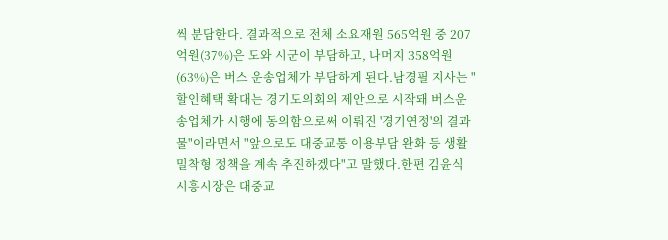씩 분담한다. 결과적으로 전체 소요재원 565억원 중 207억원(37%)은 도와 시군이 부담하고, 나머지 358억원(63%)은 버스 운송업체가 부담하게 된다.남경필 지사는 "할인혜택 확대는 경기도의회의 제안으로 시작돼 버스운송업체가 시행에 동의함으로써 이뤄진 '경기연정'의 결과물"이라면서 "앞으로도 대중교통 이용부담 완화 등 생활밀착형 정책을 계속 추진하겠다"고 말했다.한편 김윤식 시흥시장은 대중교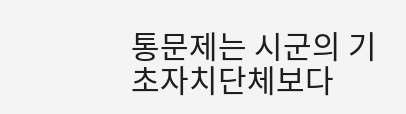통문제는 시군의 기초자치단체보다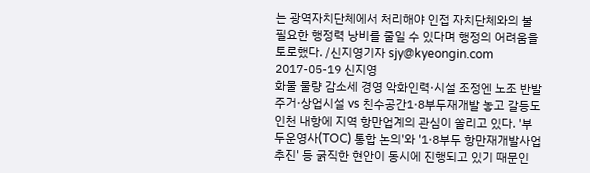는 광역자치단체에서 처리해야 인접 자치단체와의 불필요한 행정력 낭비를 줄일 수 있다며 행정의 어려움을 토로했다. /신지영기자 sjy@kyeongin.com
2017-05-19 신지영
화물 물량 감소세 경영 악화인력·시설 조정엔 노조 반발주거·상업시설 vs 친수공간1·8부두재개발 놓고 갈등도인천 내항에 지역 항만업계의 관심이 쏠리고 있다. '부두운영사(TOC) 통합 논의'와 '1·8부두 항만재개발사업 추진' 등 굵직한 현안이 동시에 진행되고 있기 때문인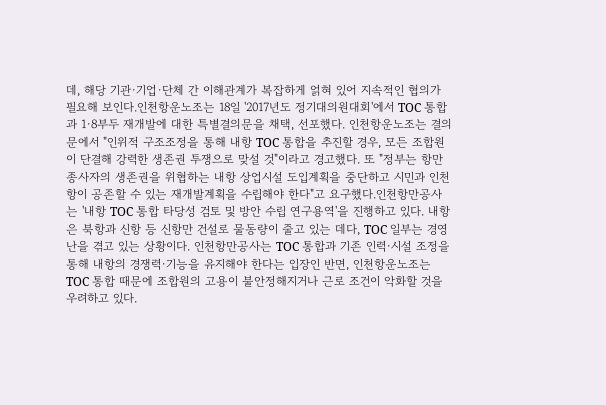데, 해당 기관·기업·단체 간 이해관계가 복잡하게 얽혀 있어 지속적인 협의가 필요해 보인다.인천항운노조는 18일 '2017년도 정기대의원대회'에서 TOC 통합과 1·8부두 재개발에 대한 특별결의문을 채택, 선포했다. 인천항운노조는 결의문에서 "인위적 구조조정을 통해 내항 TOC 통합을 추진할 경우, 모든 조합원이 단결해 강력한 생존권 투쟁으로 맞설 것"이라고 경고했다. 또 "정부는 항만 종사자의 생존권을 위협하는 내항 상업시설 도입계획을 중단하고 시민과 인천항이 공존할 수 있는 재개발계획을 수립해야 한다"고 요구했다.인천항만공사는 '내항 TOC 통합 타당성 검토 및 방안 수립 연구용역'을 진행하고 있다. 내항은 북항과 신항 등 신항만 건설로 물동량이 줄고 있는 데다, TOC 일부는 경영난을 겪고 있는 상황이다. 인천항만공사는 TOC 통합과 기존 인력·시설 조정을 통해 내항의 경쟁력·기능을 유지해야 한다는 입장인 반면, 인천항운노조는 TOC 통합 때문에 조합원의 고용이 불안정해지거나 근로 조건이 악화할 것을 우려하고 있다.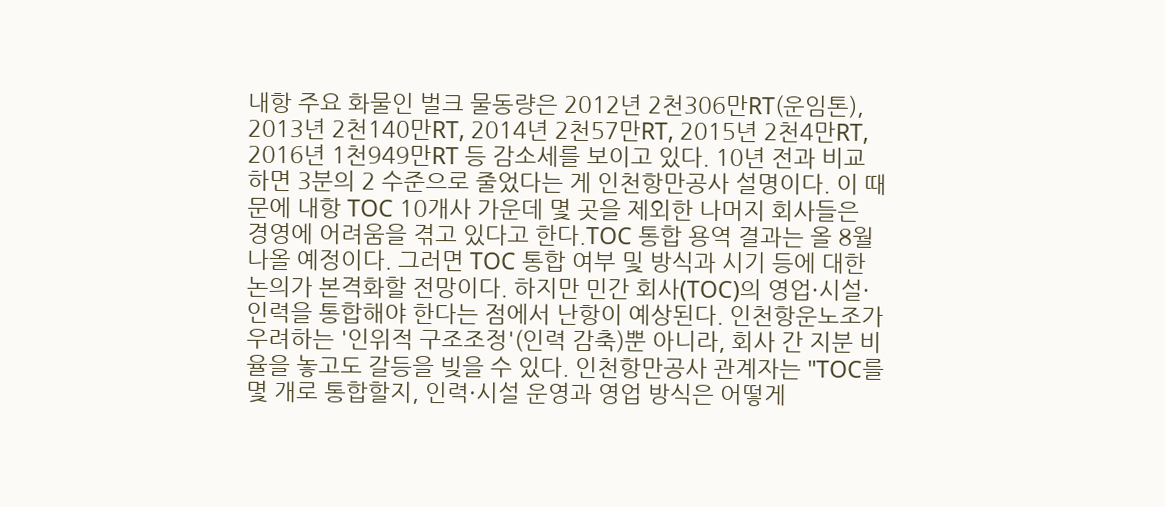내항 주요 화물인 벌크 물동량은 2012년 2천306만RT(운임톤), 2013년 2천140만RT, 2014년 2천57만RT, 2015년 2천4만RT, 2016년 1천949만RT 등 감소세를 보이고 있다. 10년 전과 비교하면 3분의 2 수준으로 줄었다는 게 인천항만공사 설명이다. 이 때문에 내항 TOC 10개사 가운데 몇 곳을 제외한 나머지 회사들은 경영에 어려움을 겪고 있다고 한다.TOC 통합 용역 결과는 올 8월 나올 예정이다. 그러면 TOC 통합 여부 및 방식과 시기 등에 대한 논의가 본격화할 전망이다. 하지만 민간 회사(TOC)의 영업·시설·인력을 통합해야 한다는 점에서 난항이 예상된다. 인천항운노조가 우려하는 '인위적 구조조정'(인력 감축)뿐 아니라, 회사 간 지분 비율을 놓고도 갈등을 빚을 수 있다. 인천항만공사 관계자는 "TOC를 몇 개로 통합할지, 인력·시설 운영과 영업 방식은 어떻게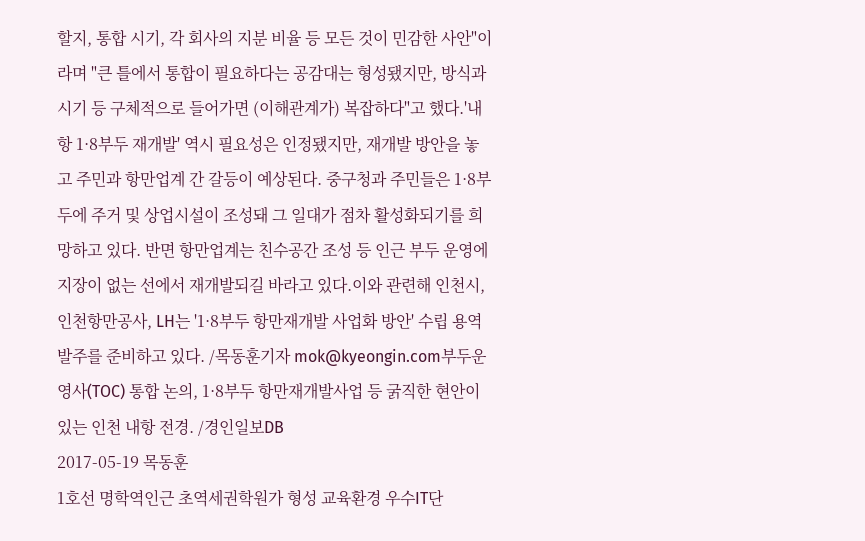할지, 통합 시기, 각 회사의 지분 비율 등 모든 것이 민감한 사안"이라며 "큰 틀에서 통합이 필요하다는 공감대는 형성됐지만, 방식과 시기 등 구체적으로 들어가면 (이해관계가) 복잡하다"고 했다.'내항 1·8부두 재개발' 역시 필요성은 인정됐지만, 재개발 방안을 놓고 주민과 항만업계 간 갈등이 예상된다. 중구청과 주민들은 1·8부두에 주거 및 상업시설이 조성돼 그 일대가 점차 활성화되기를 희망하고 있다. 반면 항만업계는 친수공간 조성 등 인근 부두 운영에 지장이 없는 선에서 재개발되길 바라고 있다.이와 관련해 인천시, 인천항만공사, LH는 '1·8부두 항만재개발 사업화 방안' 수립 용역 발주를 준비하고 있다. /목동훈기자 mok@kyeongin.com부두운영사(TOC) 통합 논의, 1·8부두 항만재개발사업 등 굵직한 현안이 있는 인천 내항 전경. /경인일보DB
2017-05-19 목동훈
1호선 명학역인근 초역세권학원가 형성 교육환경 우수IT단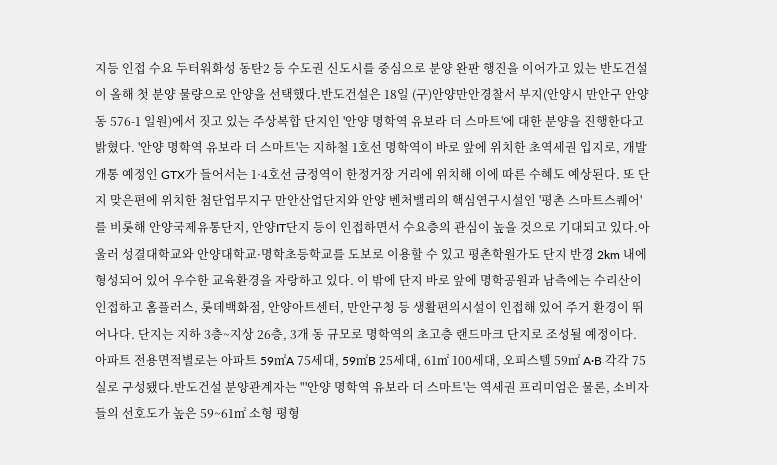지등 인접 수요 두터워화성 동탄2 등 수도권 신도시를 중심으로 분양 완판 행진을 이어가고 있는 반도건설이 올해 첫 분양 물량으로 안양을 선택했다.반도건설은 18일 (구)안양만안경찰서 부지(안양시 만안구 안양동 576-1 일원)에서 짓고 있는 주상복합 단지인 '안양 명학역 유보라 더 스마트'에 대한 분양을 진행한다고 밝혔다. '안양 명학역 유보라 더 스마트'는 지하철 1호선 명학역이 바로 앞에 위치한 초역세권 입지로, 개발 개통 예정인 GTX가 들어서는 1·4호선 금정역이 한정거장 거리에 위치해 이에 따른 수혜도 예상된다. 또 단지 맞은편에 위치한 첨단업무지구 만안산업단지와 안양 벤처밸리의 핵심연구시설인 '평촌 스마트스퀘어'를 비롯해 안양국제유통단지, 안양IT단지 등이 인접하면서 수요층의 관심이 높을 것으로 기대되고 있다.아울러 성결대학교와 안양대학교·명학초등학교를 도보로 이용할 수 있고 평촌학원가도 단지 반경 2km 내에 형성되어 있어 우수한 교육환경을 자랑하고 있다. 이 밖에 단지 바로 앞에 명학공원과 남측에는 수리산이 인접하고 홈플러스, 롯데백화점, 안양아트센터, 만안구청 등 생활편의시설이 인접해 있어 주거 환경이 뛰어나다. 단지는 지하 3층~지상 26층, 3개 동 규모로 명학역의 초고층 랜드마크 단지로 조성될 예정이다. 아파트 전용면적별로는 아파트 59㎡A 75세대, 59㎡B 25세대, 61㎡ 100세대, 오피스텔 59㎡ A·B 각각 75실로 구성됐다.반도건설 분양관계자는 "'안양 명학역 유보라 더 스마트'는 역세권 프리미엄은 물론, 소비자들의 선호도가 높은 59~61㎡ 소형 평형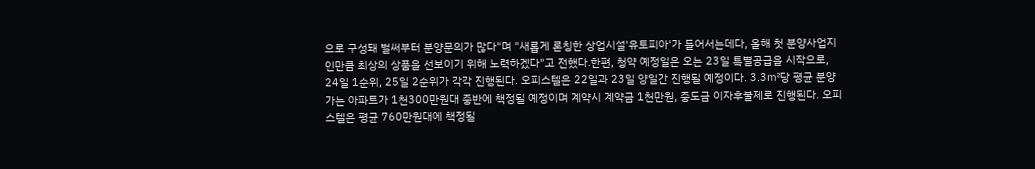으로 구성돼 벌써부터 분양문의가 많다"며 "새롭게 론칭한 상업시설'유토피아'가 들어서는데다, 올해 첫 분양사업지인만큼 최상의 상품을 선보이기 위해 노력하겠다"고 전했다.한편, 청약 예정일은 오는 23일 특별공급을 시작으로, 24일 1순위, 25일 2순위가 각각 진행된다. 오피스텔은 22일과 23일 양일간 진행될 예정이다. 3.3㎡당 평균 분양가는 아파트가 1천300만원대 중반에 책정될 예정이며 계약시 계약금 1천만원, 중도금 이자후불제로 진행된다. 오피스텔은 평균 760만원대에 책정될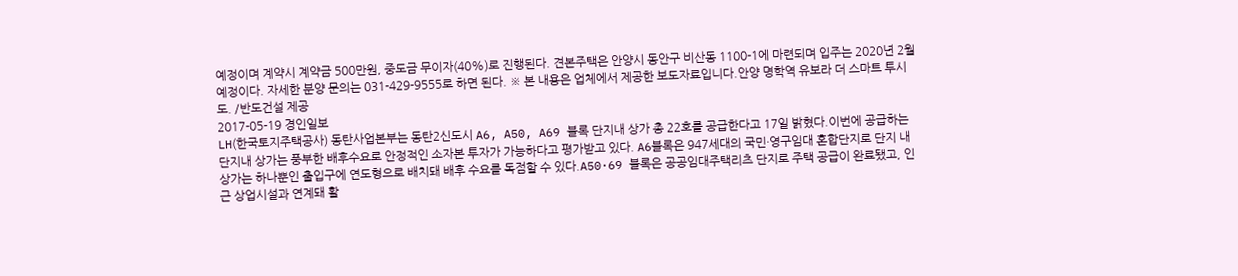예정이며 계약시 계약금 500만원, 중도금 무이자(40%)로 진행된다. 견본주택은 안양시 동안구 비산동 1100-1에 마련되며 입주는 2020년 2월 예정이다. 자세한 분양 문의는 031-429-9555로 하면 된다. ※ 본 내용은 업체에서 제공한 보도자료입니다.안양 명학역 유보라 더 스마트 투시도. /반도건설 제공
2017-05-19 경인일보
LH(한국토지주택공사) 동탄사업본부는 동탄2신도시 A6, A50, A69 블록 단지내 상가 총 22호를 공급한다고 17일 밝혔다.이번에 공급하는 단지내 상가는 풍부한 배후수요로 안정적인 소자본 투자가 가능하다고 평가받고 있다. A6블록은 947세대의 국민·영구임대 혼합단지로 단지 내 상가는 하나뿐인 출입구에 연도형으로 배치돼 배후 수요를 독점할 수 있다.A50·69 블록은 공공임대주택리츠 단지로 주택 공급이 완료됐고, 인근 상업시설과 연계돼 활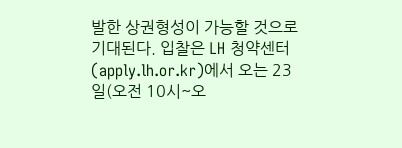발한 상권형성이 가능할 것으로 기대된다. 입찰은 LH 청약센터(apply.lh.or.kr)에서 오는 23일(오전 10시~오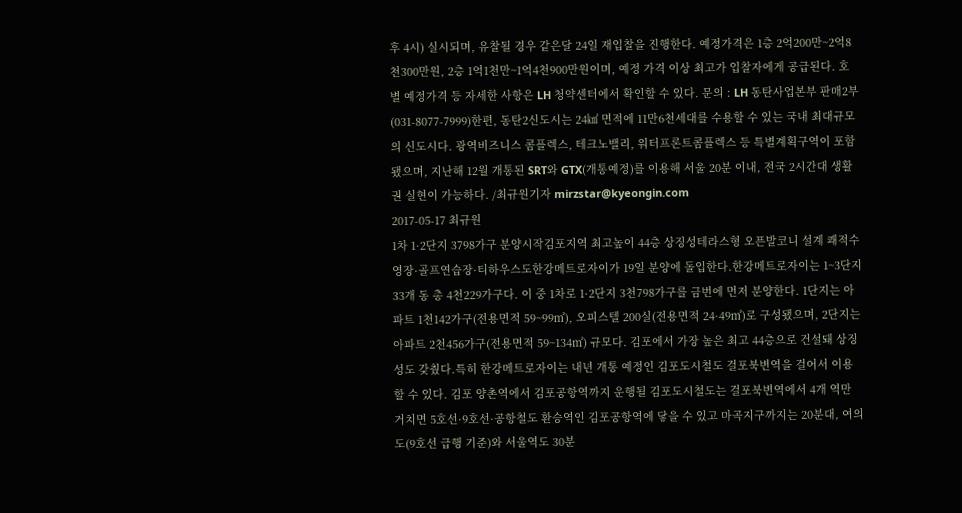후 4시) 실시되며, 유찰될 경우 같은달 24일 재입찰을 진행한다. 예정가격은 1층 2억200만~2억8천300만원, 2층 1억1천만~1억4천900만원이며, 예정 가격 이상 최고가 입찰자에게 공급된다. 호별 예정가격 등 자세한 사항은 LH 청약센터에서 확인할 수 있다. 문의 : LH 동탄사업본부 판매2부(031-8077-7999)한편, 동탄2신도시는 24㎢ 면적에 11만6천세대를 수용할 수 있는 국내 최대규모의 신도시다. 광역비즈니스 콤플렉스, 테크노밸리, 워터프론트콤플렉스 등 특별계획구역이 포함됐으며, 지난해 12월 개통된 SRT와 GTX(개통예정)를 이용해 서울 20분 이내, 전국 2시간대 생활권 실현이 가능하다. /최규원기자 mirzstar@kyeongin.com
2017-05-17 최규원
1차 1·2단지 3798가구 분양시작김포지역 최고높이 44층 상징성테라스형 오픈발코니 설계 쾌적수영장·골프연습장·티하우스도한강메트로자이가 19일 분양에 돌입한다.한강메트로자이는 1~3단지 33개 동 총 4천229가구다. 이 중 1차로 1·2단지 3천798가구를 금번에 먼저 분양한다. 1단지는 아파트 1천142가구(전용면적 59~99㎡), 오피스텔 200실(전용면적 24·49㎡)로 구성됐으며, 2단지는 아파트 2천456가구(전용면적 59~134㎡) 규모다. 김포에서 가장 높은 최고 44층으로 건설돼 상징성도 갖췄다.특히 한강메트로자이는 내년 개통 예정인 김포도시철도 걸포북변역을 걸어서 이용할 수 있다. 김포 양촌역에서 김포공항역까지 운행될 김포도시철도는 걸포북변역에서 4개 역만 거치면 5호선·9호선·공항철도 환승역인 김포공항역에 닿을 수 있고 마곡지구까지는 20분대, 여의도(9호선 급행 기준)와 서울역도 30분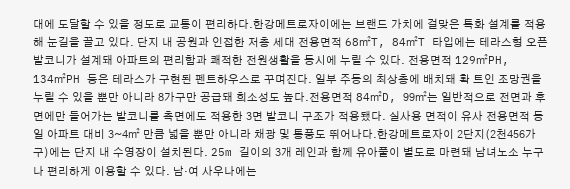대에 도달할 수 있을 정도로 교통이 편리하다.한강메트로자이에는 브랜드 가치에 걸맞은 특화 설계를 적용해 눈길을 끌고 있다. 단지 내 공원과 인접한 저층 세대 전용면적 68㎡T, 84㎡T 타입에는 테라스형 오픈 발코니가 설계돼 아파트의 편리함과 쾌적한 전원생활을 동시에 누릴 수 있다. 전용면적 129㎡PH, 134㎡PH 등은 테라스가 구현된 펜트하우스로 꾸며진다. 일부 주동의 최상층에 배치돼 확 트인 조망권을 누릴 수 있을 뿐만 아니라 8가구만 공급돼 희소성도 높다.전용면적 84㎡D, 99㎡는 일반적으로 전면과 후면에만 들어가는 발코니를 측면에도 적용한 3면 발코니 구조가 적용됐다. 실사용 면적이 유사 전용면적 동일 아파트 대비 3~4㎡ 만큼 넓을 뿐만 아니라 채광 및 통풍도 뛰어나다.한강메트로자이 2단지(2천456가구)에는 단지 내 수영장이 설치된다. 25m 길이의 3개 레인과 함께 유아풀이 별도로 마련돼 남녀노소 누구나 편리하게 이용할 수 있다. 남·여 사우나에는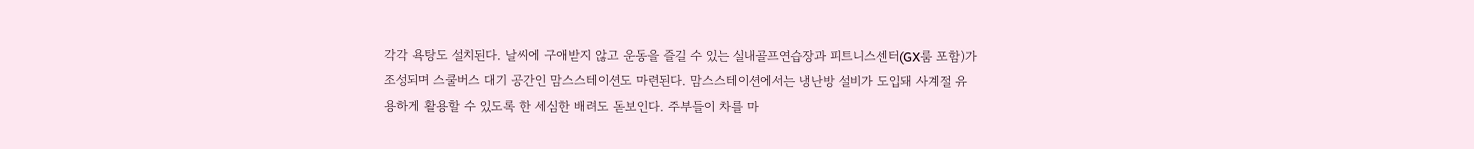각각 욕탕도 설치된다. 날씨에 구애받지 않고 운동을 즐길 수 있는 실내골프연습장과 피트니스센터(GX룸 포함)가 조성되며 스쿨버스 대기 공간인 맘스스테이션도 마련된다. 맘스스테이션에서는 냉난방 설비가 도입돼 사계절 유용하게 활용할 수 있도록 한 세심한 배려도 돋보인다. 주부들이 차를 마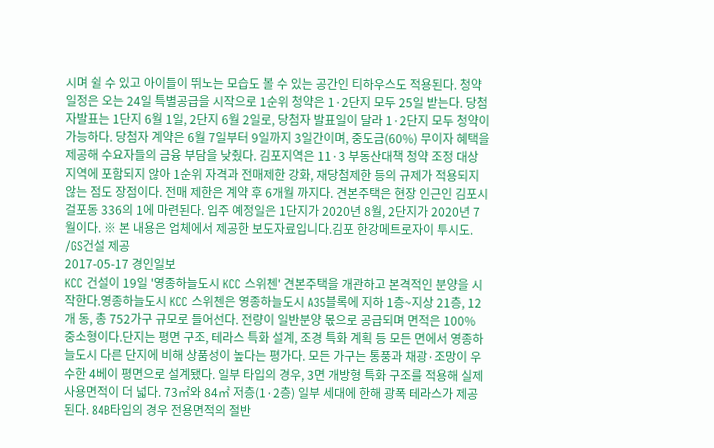시며 쉴 수 있고 아이들이 뛰노는 모습도 볼 수 있는 공간인 티하우스도 적용된다. 청약 일정은 오는 24일 특별공급을 시작으로 1순위 청약은 1·2단지 모두 25일 받는다. 당첨자발표는 1단지 6월 1일, 2단지 6월 2일로, 당첨자 발표일이 달라 1·2단지 모두 청약이 가능하다. 당첨자 계약은 6월 7일부터 9일까지 3일간이며, 중도금(60%) 무이자 혜택을 제공해 수요자들의 금융 부담을 낮췄다. 김포지역은 11·3 부동산대책 청약 조정 대상 지역에 포함되지 않아 1순위 자격과 전매제한 강화, 재당첨제한 등의 규제가 적용되지 않는 점도 장점이다. 전매 제한은 계약 후 6개월 까지다. 견본주택은 현장 인근인 김포시 걸포동 336의 1에 마련된다. 입주 예정일은 1단지가 2020년 8월, 2단지가 2020년 7월이다. ※ 본 내용은 업체에서 제공한 보도자료입니다.김포 한강메트로자이 투시도. /GS건설 제공
2017-05-17 경인일보
KCC 건설이 19일 '영종하늘도시 KCC 스위첸' 견본주택을 개관하고 본격적인 분양을 시작한다.영종하늘도시 KCC 스위첸은 영종하늘도시 A35블록에 지하 1층~지상 21층, 12개 동, 총 752가구 규모로 들어선다. 전량이 일반분양 몫으로 공급되며 면적은 100% 중소형이다.단지는 평면 구조, 테라스 특화 설계, 조경 특화 계획 등 모든 면에서 영종하늘도시 다른 단지에 비해 상품성이 높다는 평가다. 모든 가구는 통풍과 채광·조망이 우수한 4베이 평면으로 설계됐다. 일부 타입의 경우, 3면 개방형 특화 구조를 적용해 실제 사용면적이 더 넓다. 73㎡와 84㎡ 저층(1·2층) 일부 세대에 한해 광폭 테라스가 제공된다. 84B타입의 경우 전용면적의 절반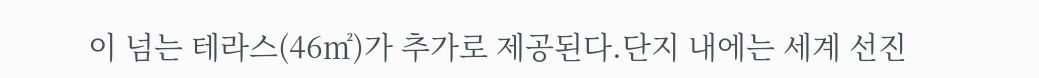이 넘는 테라스(46㎡)가 추가로 제공된다.단지 내에는 세계 선진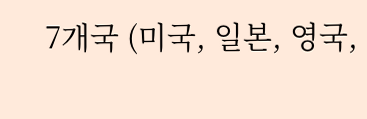7개국 (미국, 일본, 영국,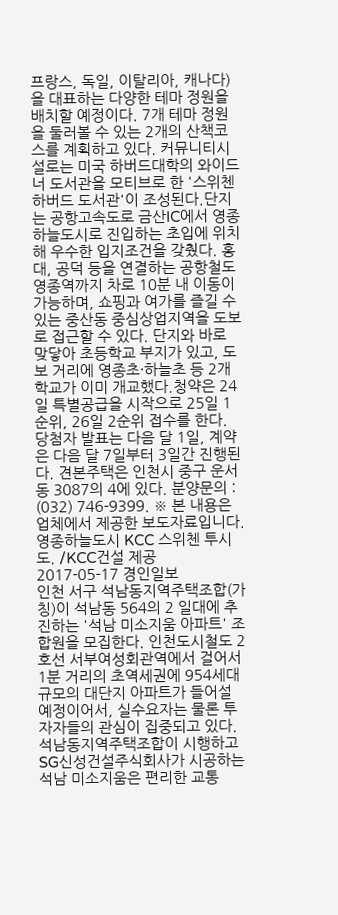프랑스, 독일, 이탈리아, 캐나다)을 대표하는 다양한 테마 정원을 배치할 예정이다. 7개 테마 정원을 둘러볼 수 있는 2개의 산책코스를 계획하고 있다. 커뮤니티시설로는 미국 하버드대학의 와이드너 도서관을 모티브로 한 '스위첸 하버드 도서관'이 조성된다.단지는 공항고속도로 금산IC에서 영종하늘도시로 진입하는 초입에 위치해 우수한 입지조건을 갖췄다. 홍대, 공덕 등을 연결하는 공항철도 영종역까지 차로 10분 내 이동이 가능하며, 쇼핑과 여가를 즐길 수 있는 중산동 중심상업지역을 도보로 접근할 수 있다. 단지와 바로 맞닿아 초등학교 부지가 있고, 도보 거리에 영종초·하늘초 등 2개 학교가 이미 개교했다.청약은 24일 특별공급을 시작으로 25일 1순위, 26일 2순위 접수를 한다. 당첨자 발표는 다음 달 1일, 계약은 다음 달 7일부터 3일간 진행된다. 견본주택은 인천시 중구 운서동 3087의 4에 있다. 분양문의 : (032) 746-9399. ※ 본 내용은 업체에서 제공한 보도자료입니다.영종하늘도시 KCC 스위첸 투시도. /KCC건설 제공
2017-05-17 경인일보
인천 서구 석남동지역주택조합(가칭)이 석남동 564의 2 일대에 추진하는 '석남 미소지움 아파트' 조합원을 모집한다. 인천도시철도 2호선 서부여성회관역에서 걸어서 1분 거리의 초역세권에 954세대 규모의 대단지 아파트가 들어설 예정이어서, 실수요자는 물론 투자자들의 관심이 집중되고 있다. 석남동지역주택조합이 시행하고 SG신성건설주식회사가 시공하는 석남 미소지움은 편리한 교통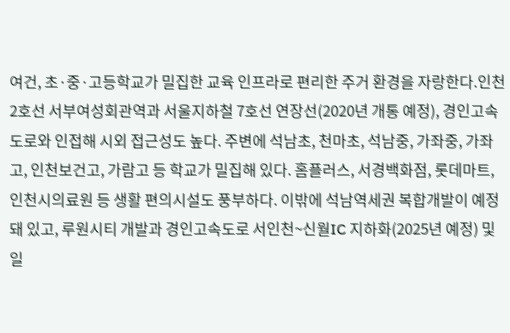여건, 초·중·고등학교가 밀집한 교육 인프라로 편리한 주거 환경을 자랑한다.인천 2호선 서부여성회관역과 서울지하철 7호선 연장선(2020년 개통 예정), 경인고속도로와 인접해 시외 접근성도 높다. 주변에 석남초, 천마초, 석남중, 가좌중, 가좌고, 인천보건고, 가람고 등 학교가 밀집해 있다. 홈플러스, 서경백화점, 롯데마트, 인천시의료원 등 생활 편의시설도 풍부하다. 이밖에 석남역세권 복합개발이 예정돼 있고, 루원시티 개발과 경인고속도로 서인천~신월IC 지하화(2025년 예정) 및 일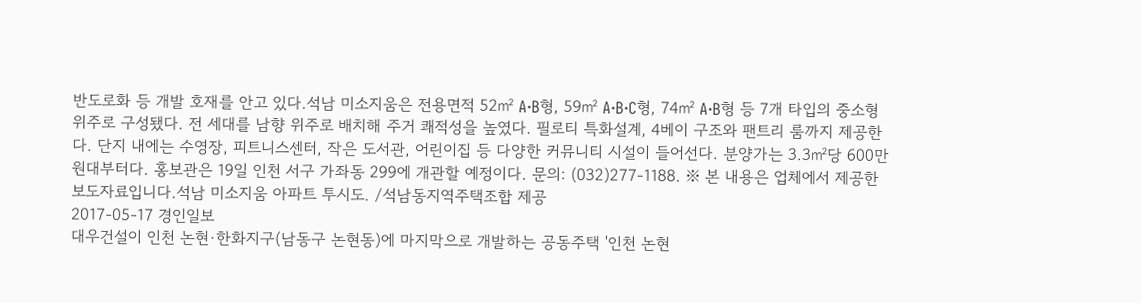반도로화 등 개발 호재를 안고 있다.석남 미소지움은 전용면적 52㎡ A·B형, 59㎡ A·B·C형, 74㎡ A·B형 등 7개 타입의 중소형 위주로 구성됐다. 전 세대를 남향 위주로 배치해 주거 쾌적성을 높였다. 필로티 특화설계, 4베이 구조와 팬트리 룸까지 제공한다. 단지 내에는 수영장, 피트니스센터, 작은 도서관, 어린이집 등 다양한 커뮤니티 시설이 들어선다. 분양가는 3.3㎡당 600만 원대부터다. 홍보관은 19일 인천 서구 가좌동 299에 개관할 예정이다. 문의: (032)277-1188. ※ 본 내용은 업체에서 제공한 보도자료입니다.석남 미소지움 아파트 투시도. /석남동지역주택조합 제공
2017-05-17 경인일보
대우건설이 인천 논현·한화지구(남동구 논현동)에 마지막으로 개발하는 공동주택 '인천 논현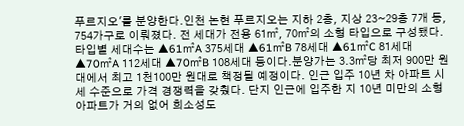푸르지오'를 분양한다.인천 논현 푸르지오는 지하 2층, 지상 23~29층 7개 동, 754가구로 이뤄졌다. 전 세대가 전용 61㎡, 70㎡의 소형 타입으로 구성됐다. 타입별 세대수는 ▲61㎡A 375세대 ▲61㎡B 78세대 ▲61㎡C 81세대 ▲70㎡A 112세대 ▲70㎡B 108세대 등이다.분양가는 3.3㎡당 최저 900만 원대에서 최고 1천100만 원대로 책정될 예정이다. 인근 입주 10년 차 아파트 시세 수준으로 가격 경쟁력을 갖췄다. 단지 인근에 입주한 지 10년 미만의 소형아파트가 거의 없어 희소성도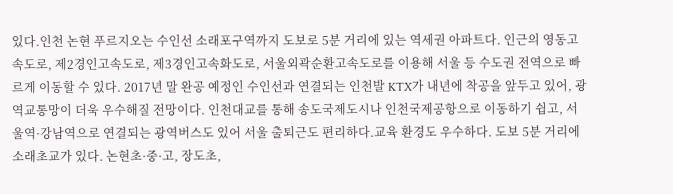있다.인천 논현 푸르지오는 수인선 소래포구역까지 도보로 5분 거리에 있는 역세권 아파트다. 인근의 영동고속도로, 제2경인고속도로, 제3경인고속화도로, 서울외곽순환고속도로를 이용해 서울 등 수도권 전역으로 빠르게 이동할 수 있다. 2017년 말 완공 예정인 수인선과 연결되는 인천발 KTX가 내년에 착공을 앞두고 있어, 광역교통망이 더욱 우수해질 전망이다. 인천대교를 통해 송도국제도시나 인천국제공항으로 이동하기 쉽고, 서울역·강남역으로 연결되는 광역버스도 있어 서울 출퇴근도 편리하다.교육 환경도 우수하다. 도보 5분 거리에 소래초교가 있다. 논현초·중·고, 장도초,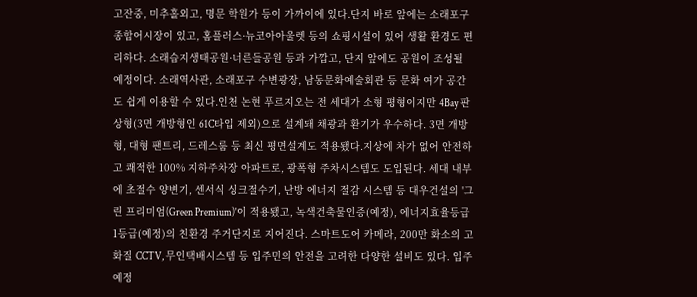고잔중, 미추홀외고, 명문 학원가 등이 가까이에 있다.단지 바로 앞에는 소래포구종합어시장이 있고, 홈플러스·뉴코아아울렛 등의 쇼핑시설이 있어 생활 환경도 편리하다. 소래습지생태공원·너른들공원 등과 가깝고, 단지 앞에도 공원이 조성될 예정이다. 소래역사관, 소래포구 수변광장, 남동문화예술회관 등 문화 여가 공간도 쉽게 이용할 수 있다.인천 논현 푸르지오는 전 세대가 소형 평형이지만 4Bay 판상형(3면 개방형인 61C타입 제외)으로 설계돼 채광과 환기가 우수하다. 3면 개방형, 대형 팬트리, 드레스룸 등 최신 평면설계도 적용됐다.지상에 차가 없어 안전하고 쾌적한 100% 지하주차장 아파트로, 광폭형 주차시스템도 도입된다. 세대 내부에 초절수 양변기, 센서식 싱크절수기, 난방 에너지 절감 시스템 등 대우건설의 '그린 프리미엄(Green Premium)'이 적용됐고, 녹색건축물인증(예정), 에너지효율등급 1등급(예정)의 친환경 주거단지로 지어진다. 스마트도어 카메라, 200만 화소의 고화질 CCTV, 무인택배시스템 등 입주민의 안전을 고려한 다양한 설비도 있다. 입주 예정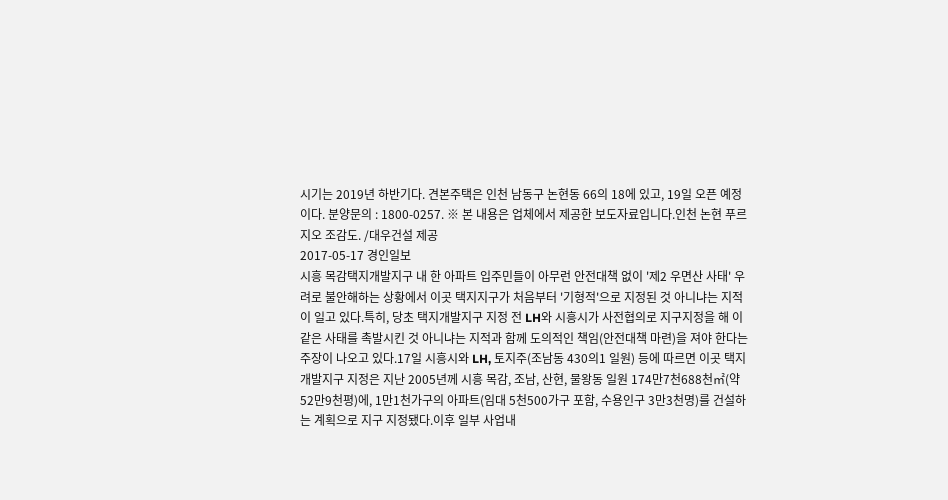시기는 2019년 하반기다. 견본주택은 인천 남동구 논현동 66의 18에 있고, 19일 오픈 예정이다. 분양문의 : 1800-0257. ※ 본 내용은 업체에서 제공한 보도자료입니다.인천 논현 푸르지오 조감도. /대우건설 제공
2017-05-17 경인일보
시흥 목감택지개발지구 내 한 아파트 입주민들이 아무런 안전대책 없이 '제2 우면산 사태' 우려로 불안해하는 상황에서 이곳 택지지구가 처음부터 '기형적'으로 지정된 것 아니냐는 지적이 일고 있다.특히, 당초 택지개발지구 지정 전 LH와 시흥시가 사전협의로 지구지정을 해 이 같은 사태를 촉발시킨 것 아니냐는 지적과 함께 도의적인 책임(안전대책 마련)을 져야 한다는 주장이 나오고 있다.17일 시흥시와 LH, 토지주(조남동 430의1 일원) 등에 따르면 이곳 택지개발지구 지정은 지난 2005년께 시흥 목감, 조남, 산현, 물왕동 일원 174만7천688천㎡(약 52만9천평)에, 1만1천가구의 아파트(임대 5천500가구 포함, 수용인구 3만3천명)를 건설하는 계획으로 지구 지정됐다.이후 일부 사업내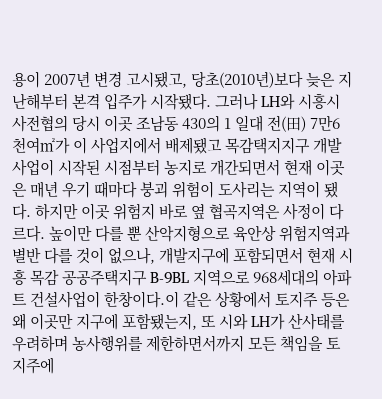용이 2007년 변경 고시됐고, 당초(2010년)보다 늦은 지난해부터 본격 입주가 시작됐다. 그러나 LH와 시흥시 사전협의 당시 이곳 조남동 430의 1 일대 전(田) 7만6천여㎡가 이 사업지에서 배제됐고 목감택지지구 개발사업이 시작된 시점부터 농지로 개간되면서 현재 이곳은 매년 우기 때마다 붕괴 위험이 도사리는 지역이 됐다. 하지만 이곳 위험지 바로 옆 협곡지역은 사정이 다르다. 높이만 다를 뿐 산악지형으로 육안상 위험지역과 별반 다를 것이 없으나, 개발지구에 포함되면서 현재 시흥 목감 공공주택지구 B-9BL 지역으로 968세대의 아파트 건설사업이 한창이다.이 같은 상황에서 토지주 등은 왜 이곳만 지구에 포함됐는지, 또 시와 LH가 산사태를 우려하며 농사행위를 제한하면서까지 모든 책임을 토지주에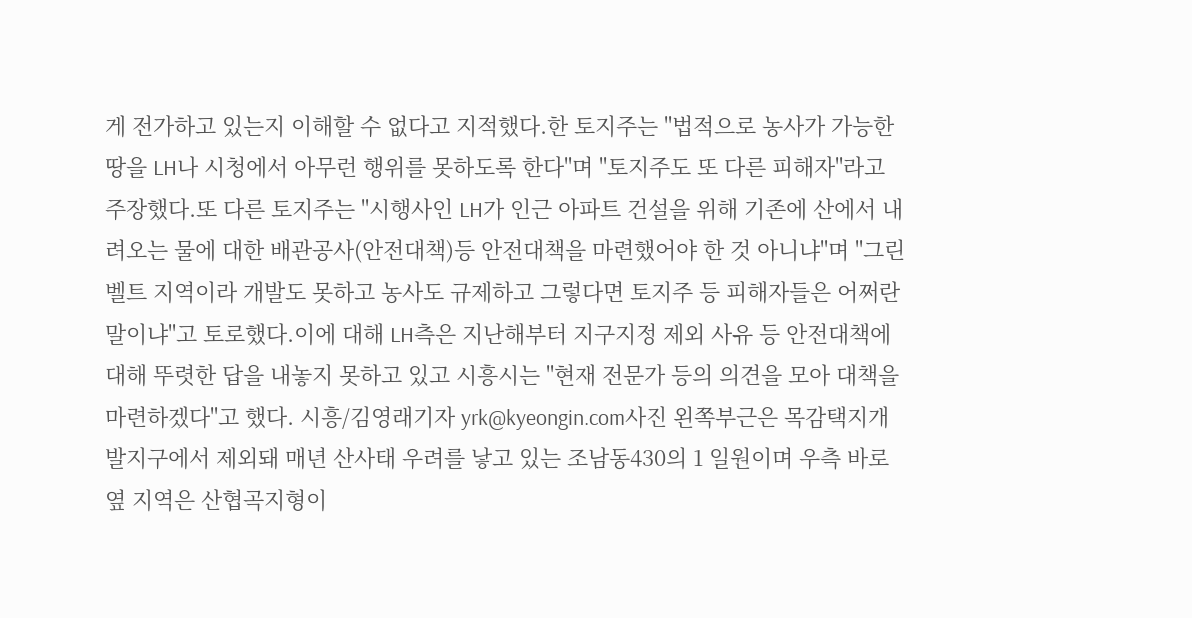게 전가하고 있는지 이해할 수 없다고 지적했다.한 토지주는 "법적으로 농사가 가능한 땅을 LH나 시청에서 아무런 행위를 못하도록 한다"며 "토지주도 또 다른 피해자"라고 주장했다.또 다른 토지주는 "시행사인 LH가 인근 아파트 건설을 위해 기존에 산에서 내려오는 물에 대한 배관공사(안전대책)등 안전대책을 마련했어야 한 것 아니냐"며 "그린벨트 지역이라 개발도 못하고 농사도 규제하고 그렇다면 토지주 등 피해자들은 어쩌란 말이냐"고 토로했다.이에 대해 LH측은 지난해부터 지구지정 제외 사유 등 안전대책에 대해 뚜렷한 답을 내놓지 못하고 있고 시흥시는 "현재 전문가 등의 의견을 모아 대책을 마련하겠다"고 했다. 시흥/김영래기자 yrk@kyeongin.com사진 왼쪽부근은 목감택지개발지구에서 제외돼 매년 산사태 우려를 낳고 있는 조남동430의 1 일원이며 우측 바로 옆 지역은 산협곡지형이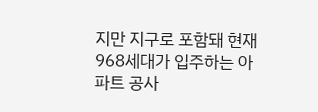지만 지구로 포함돼 현재 968세대가 입주하는 아파트 공사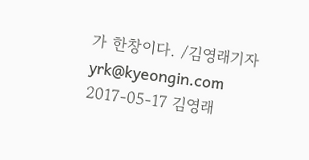가 한창이다. /김영래기자 yrk@kyeongin.com
2017-05-17 김영래